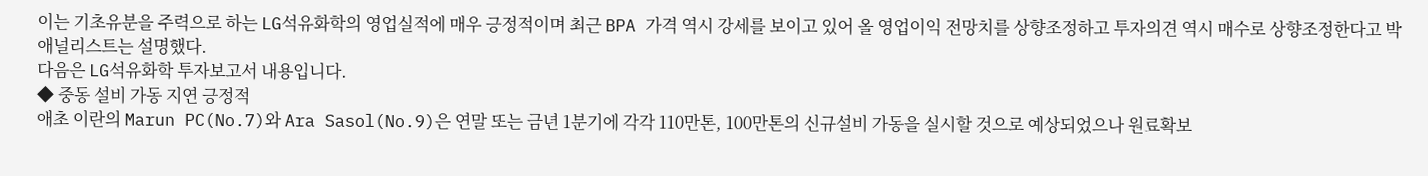이는 기초유분을 주력으로 하는 LG석유화학의 영업실적에 매우 긍정적이며 최근 BPA 가격 역시 강세를 보이고 있어 올 영업이익 전망치를 상향조정하고 투자의견 역시 매수로 상향조정한다고 박 애널리스트는 설명했다.
다음은 LG석유화학 투자보고서 내용입니다.
◆ 중동 설비 가동 지연 긍정적
애초 이란의 Marun PC(No.7)와 Ara Sasol(No.9)은 연말 또는 금년 1분기에 각각 110만톤, 100만톤의 신규설비 가동을 실시할 것으로 예상되었으나 원료확보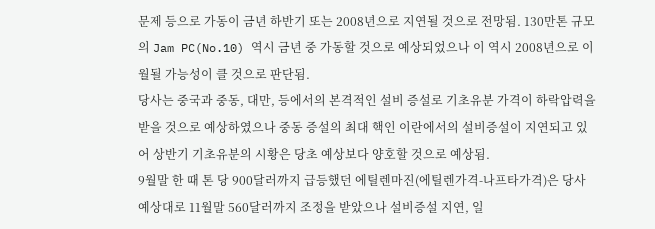문제 등으로 가동이 금년 하반기 또는 2008년으로 지연될 것으로 전망됨. 130만톤 규모의 Jam PC(No.10) 역시 금년 중 가동할 것으로 예상되었으나 이 역시 2008년으로 이월될 가능성이 클 것으로 판단됨.
당사는 중국과 중동, 대만, 등에서의 본격적인 설비 증설로 기초유분 가격이 하락압력을 받을 것으로 예상하였으나 중동 증설의 최대 핵인 이란에서의 설비증설이 지연되고 있어 상반기 기초유분의 시황은 당초 예상보다 양호할 것으로 예상됨.
9월말 한 때 톤 당 900달러까지 급등했던 에틸렌마진(에틸렌가격-나프타가격)은 당사 예상대로 11월말 560달러까지 조정을 받았으나 설비증설 지연, 일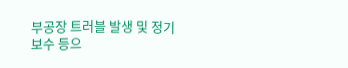부공장 트러블 발생 및 정기보수 등으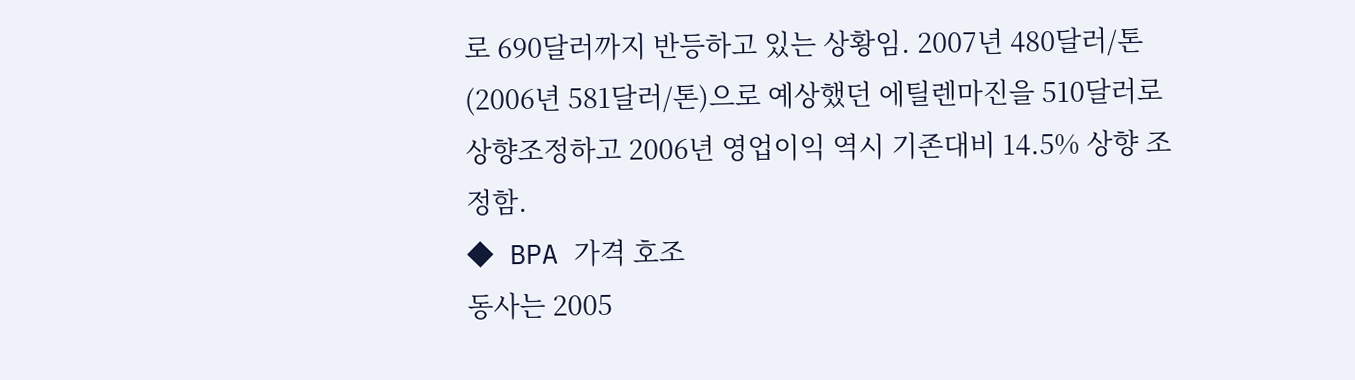로 690달러까지 반등하고 있는 상황임. 2007년 480달러/톤(2006년 581달러/톤)으로 예상했던 에틸렌마진을 510달러로 상향조정하고 2006년 영업이익 역시 기존대비 14.5% 상향 조정함.
◆ BPA 가격 호조
동사는 2005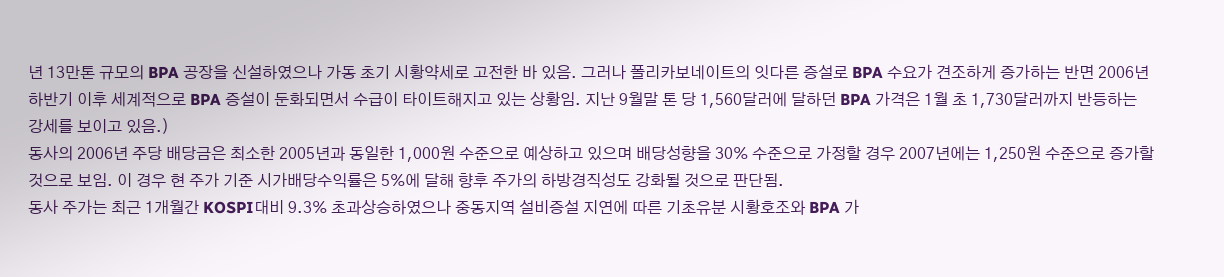년 13만톤 규모의 BPA 공장을 신설하였으나 가동 초기 시황약세로 고전한 바 있음. 그러나 폴리카보네이트의 잇다른 증설로 BPA 수요가 견조하게 증가하는 반면 2006년 하반기 이후 세계적으로 BPA 증설이 둔화되면서 수급이 타이트해지고 있는 상황임. 지난 9월말 톤 당 1,560달러에 달하던 BPA 가격은 1월 초 1,730달러까지 반등하는 강세를 보이고 있음.)
동사의 2006년 주당 배당금은 최소한 2005년과 동일한 1,000원 수준으로 예상하고 있으며 배당성향을 30% 수준으로 가정할 경우 2007년에는 1,250원 수준으로 증가할 것으로 보임. 이 경우 현 주가 기준 시가배당수익률은 5%에 달해 향후 주가의 하방경직성도 강화될 것으로 판단됨.
동사 주가는 최근 1개월간 KOSPI대비 9.3% 초과상승하였으나 중동지역 설비증설 지연에 따른 기초유분 시황호조와 BPA 가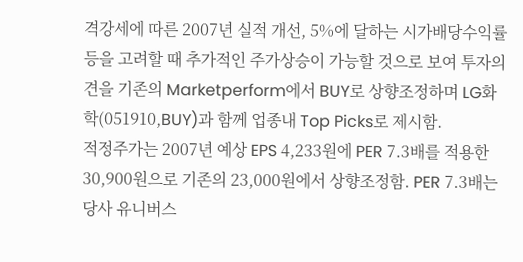격강세에 따른 2007년 실적 개선, 5%에 달하는 시가배당수익률 등을 고려할 때 추가적인 주가상승이 가능할 것으로 보여 투자의견을 기존의 Marketperform에서 BUY로 상향조정하며 LG화학(051910,BUY)과 함께 업종내 Top Picks로 제시함.
적정주가는 2007년 예상 EPS 4,233원에 PER 7.3배를 적용한 30,900원으로 기존의 23,000원에서 상향조정함. PER 7.3배는 당사 유니버스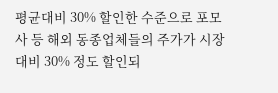평균대비 30% 할인한 수준으로 포모사 등 해외 동종업체들의 주가가 시장대비 30% 정도 할인되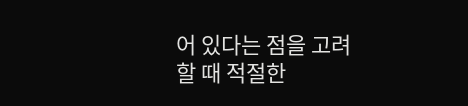어 있다는 점을 고려할 때 적절한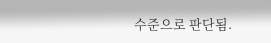수준으로 판단됨.